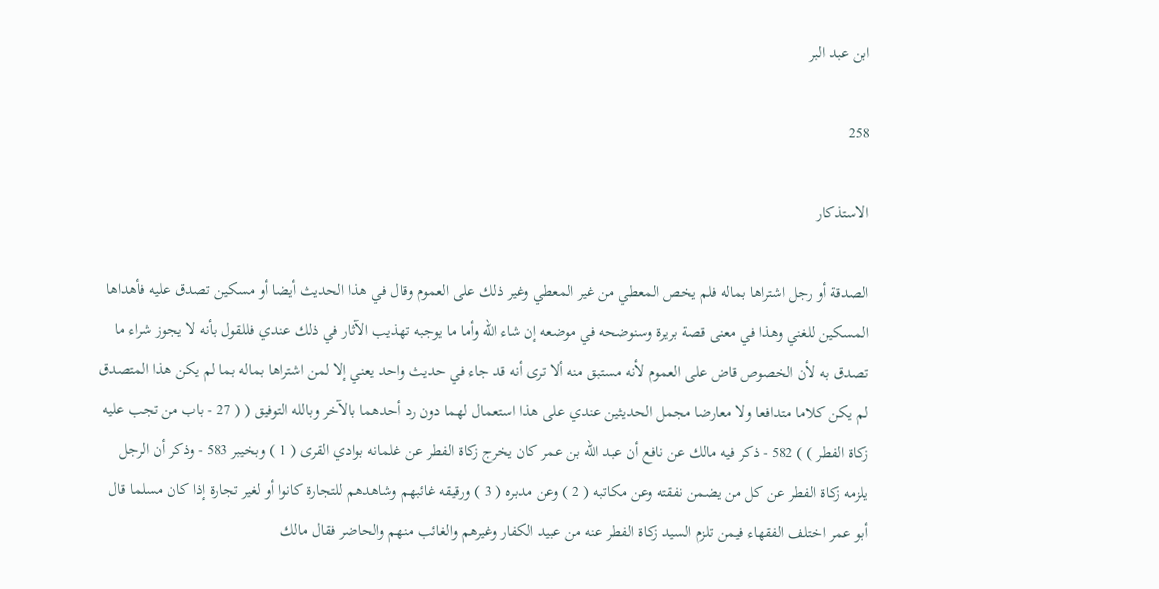ابن عبد البر

258

الاستذكار

الصدقة أو رجل اشتراها بماله فلم يخص المعطي من غير المعطي وغير ذلك على العموم وقال في هذا الحديث أيضا أو مسكين تصدق عليه فأهداها المسكين للغني وهذا في معنى قصة بريرة وسنوضحه في موضعه إن شاء الله وأما ما يوجبه تهذيب الآثار في ذلك عندي فللقول بأنه لا يجوز شراء ما تصدق به لأن الخصوص قاض على العموم لأنه مستبق منه ألا ترى أنه قد جاء في حديث واحد يعني إلا لمن اشتراها بماله بما لم يكن هذا المتصدق لم يكن كلاما متدافعا ولا معارضا مجمل الحديثين عندي على هذا استعمال لهما دون رد أحدهما بالآخر وبالله التوفيق ( ( 27 - باب من تجب عليه زكاة الفطر ) ) 582 - ذكر فيه مالك عن نافع أن عبد الله بن عمر كان يخرج زكاة الفطر عن غلمانه بوادي القرى ( 1 ) وبخيبر 583 - وذكر أن الرجل يلزمه زكاة الفطر عن كل من يضمن نفقته وعن مكاتبه ( 2 ) وعن مدبره ( 3 ) ورقيقه غائبهم وشاهدهم للتجارة كانوا أو لغير تجارة إذا كان مسلما قال أبو عمر اختلف الفقهاء فيمن تلزم السيد زكاة الفطر عنه من عبيد الكفار وغيرهم والغائب منهم والحاضر فقال مالك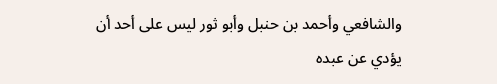والشافعي وأحمد بن حنبل وأبو ثور ليس على أحد أن يؤدي عن عبده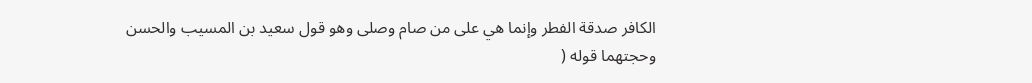الكافر صدقة الفطر وإنما هي على من صام وصلى وهو قول سعيد بن المسيب والحسن وحجتهما قوله (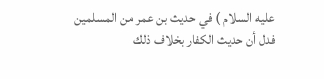عليه السلام ) في حديث بن عمر من المسلمين فدل أن حديث الكفار بخلاف ذلك